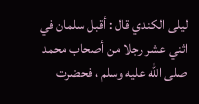ليلى الكندي قال : أقبل سلمان في اثني عشر رجلا من أصحاب محمد
صلى الله عليه وسلم ، فحضرت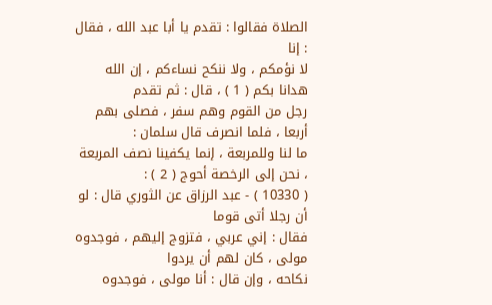الصلاة فقالوا : تقدم يا أبا عبد الله ، فقال : إنا
لا نؤمكم ، ولا ننكح نساءكم ، إن الله هدانا بكم ( 1 ) ، قال : ثم تقدم
رجل من القوم وهم سفر ، فصلى بهم أربعا ، فلما انصرف قال سلمان :
ما لنا وللمربعة ، إنما يكفينا نصف المربعة ، نحن إلى الرخصة أحوج ( 2 ) :
( 10330 ) - عبد الرزاق عن الثوري قال : لو أن رجلا أتى قوما
فقال : إني عربي ، فتزوج إليهم ، فوجدوه مولى ، كان لهم أن يردوا
نكاحه ، وإن قال : أنا مولى ، فوجدوه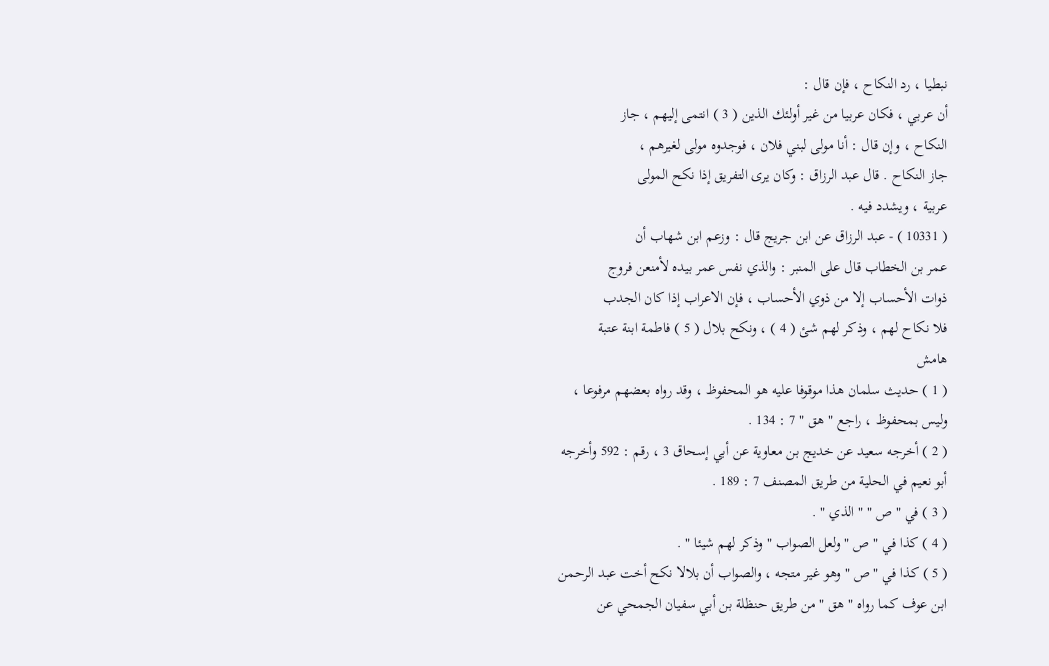نبطيا ، رد النكاح ، فإن قال :
أن عربي ، فكان عربيا من غير أولئك الذين ( 3 ) انتمى إليهم ، جاز
النكاح ، وإن قال : أنا مولى لبني فلان ، فوجدوه مولى لغيرهم ،
جاز النكاح . قال عبد الرزاق : وكان يرى التفريق إذا نكح المولى
عربية ، ويشدد فيه .
( 10331 ) - عبد الرزاق عن ابن جريج قال : وزعم ابن شهاب أن
عمر بن الخطاب قال على المنبر : والذي نفس عمر بيده لأمنعن فروج
ذوات الأحساب إلا من ذوي الأحساب ، فإن الاعراب إذا كان الجدب
فلا نكاح لهم ، وذكر لهم شئ ( 4 ) ، ونكح بلال ( 5 ) فاطمة ابنة عتبة
هامش
( 1 ) حديث سلمان هذا موقوفا عليه هو المحفوظ ، وقد رواه بعضهم مرفوعا ،
وليس بمحفوظ ، راجع " هق " 7 : 134 .
( 2 ) أخرجه سعيد عن خديج بن معاوية عن أبي إسحاق 3 ، رقم : 592 وأخرجه
أبو نعيم في الحلية من طريق المصنف 7 : 189 .
( 3 ) في " ص " " الذي " .
( 4 ) كذا في " ص " ولعل الصواب " وذكر لهم شيئا " .
( 5 ) كذا في " ص " وهو غير متجه ، والصواب أن بلالا نكح أخت عبد الرحمن
ابن عوف كما رواه " هق " من طريق حنظلة بن أبي سفيان الجمحي عن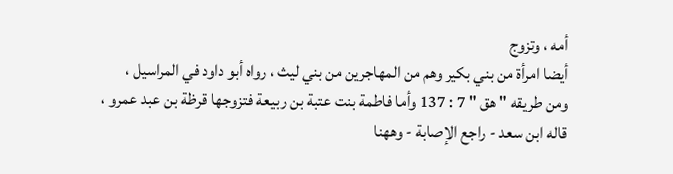أمه ، وتزوج
أيضا امرأة من بني بكير وهم من المهاجرين من بني ليث ، رواه أبو داود في المراسيل ،
ومن طريقه " هق " 7 : 137 وأما فاطمة بنت عتبة بن ربيعة فتزوجها قرظة بن عبد عمرو ،
قاله ابن سعد - راجع الإصابة - وههنا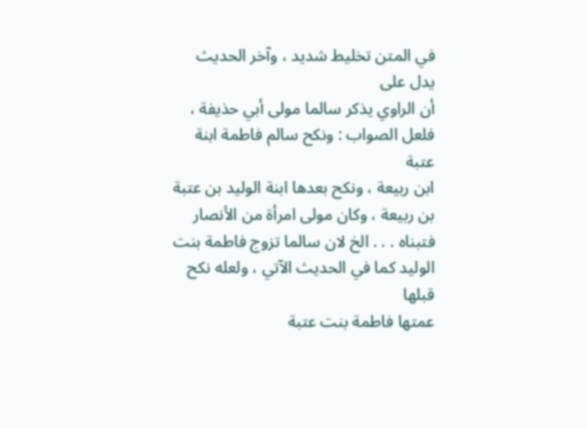في المتن تخليط شديد ، وآخر الحديث يدل على
أن الراوي يذكر سالما مولى أبي حذيفة ، فلعل الصواب : ونكح سالم فاطمة ابنة عتبة
ابن ربيعة ، ونكح بعدها ابنة الوليد بن عتبة بن ربيعة ، وكان مولى امرأة من الأنصار
فتبناه . . . الخ لان سالما تزوج فاطمة بنت الوليد كما في الحديث الآتي ، ولعله نكح قبلها
عمتها فاطمة بنت عتبة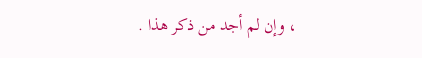، وإن لم أجد من ذكر هذا .